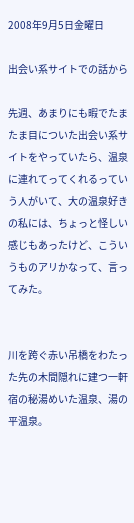2008年9月5日金曜日

出会い系サイトでの話から

先週、あまりにも暇でたまたま目についた出会い系サイトをやっていたら、温泉に連れてってくれるっていう人がいて、大の温泉好きの私には、ちょっと怪しい感じもあったけど、こういうものアリかなって、言ってみた。


川を跨ぐ赤い吊橋をわたった先の木間隠れに建つ一軒宿の秘湯めいた温泉、湯の平温泉。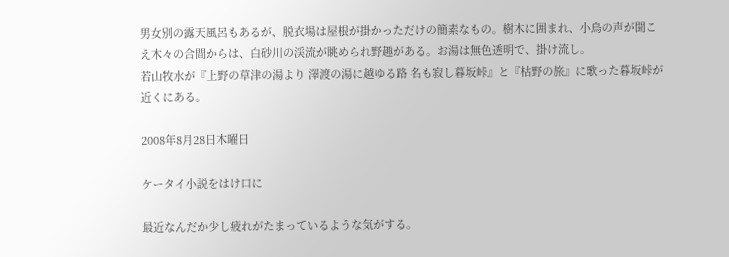男女別の露天風呂もあるが、脱衣場は屋根が掛かっただけの簡素なもの。樹木に囲まれ、小鳥の声が聞こえ木々の合間からは、白砂川の渓流が眺められ野趣がある。お湯は無色透明で、掛け流し。
若山牧水が『上野の草津の湯より 澤渡の湯に越ゆる路 名も寂し暮坂峠』と『枯野の旅』に歌った暮坂峠が近くにある。

2008年8月28日木曜日

ケータイ小説をはけ口に

最近なんだか少し疲れがたまっているような気がする。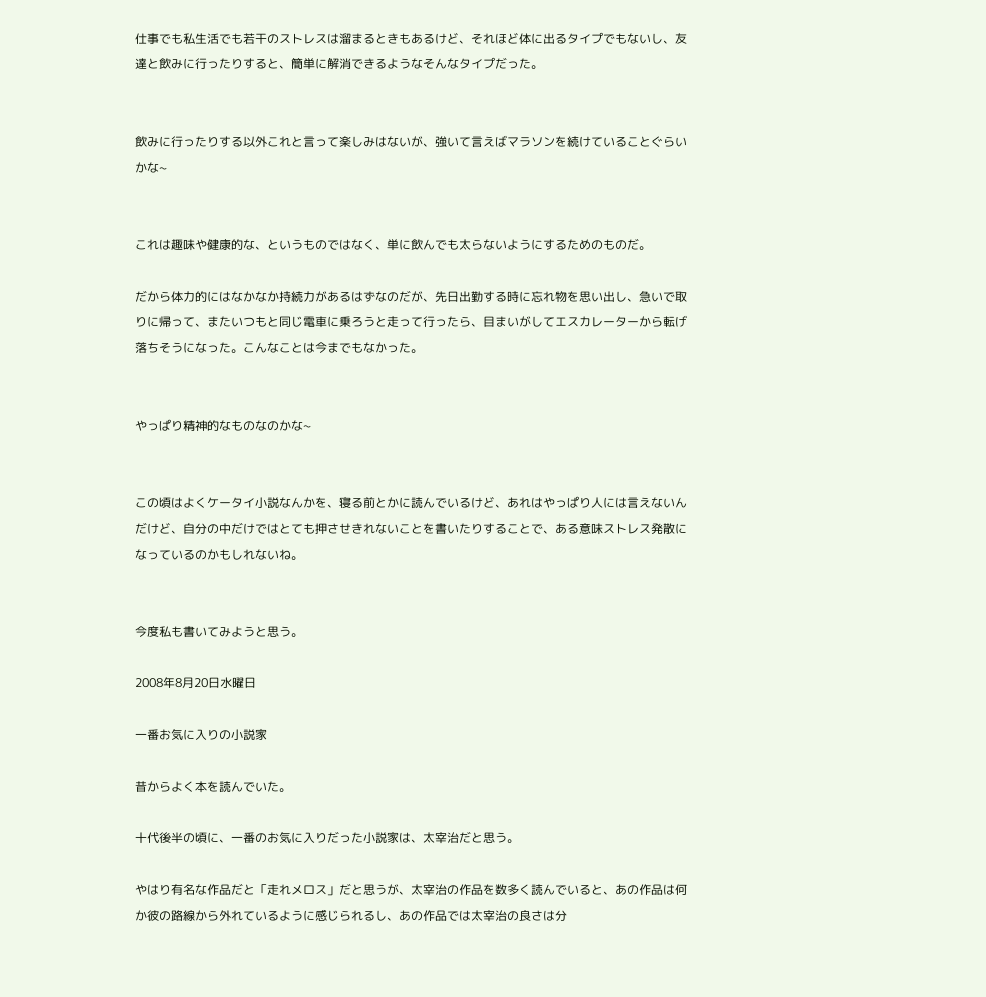仕事でも私生活でも若干のストレスは溜まるときもあるけど、それほど体に出るタイプでもないし、友達と飲みに行ったりすると、簡単に解消できるようなそんなタイプだった。


飲みに行ったりする以外これと言って楽しみはないが、強いて言えばマラソンを続けていることぐらいかな~


これは趣味や健康的な、というものではなく、単に飲んでも太らないようにするためのものだ。

だから体力的にはなかなか持続力があるはずなのだが、先日出勤する時に忘れ物を思い出し、急いで取りに帰って、またいつもと同じ電車に乗ろうと走って行ったら、目まいがしてエスカレーターから転げ落ちそうになった。こんなことは今までもなかった。


やっぱり精神的なものなのかな~


この頃はよくケータイ小説なんかを、寝る前とかに読んでいるけど、あれはやっぱり人には言えないんだけど、自分の中だけではとても押させきれないことを書いたりすることで、ある意味ストレス発散になっているのかもしれないね。


今度私も書いてみようと思う。

2008年8月20日水曜日

一番お気に入りの小説家

昔からよく本を読んでいた。

十代後半の頃に、一番のお気に入りだった小説家は、太宰治だと思う。

やはり有名な作品だと「走れメロス」だと思うが、太宰治の作品を数多く読んでいると、あの作品は何か彼の路線から外れているように感じられるし、あの作品では太宰治の良さは分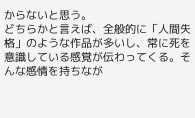からないと思う。
どちらかと言えば、全般的に「人間失格」のような作品が多いし、常に死を意識している感覚が伝わってくる。そんな感情を持ちなが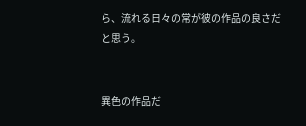ら、流れる日々の常が彼の作品の良さだと思う。


異色の作品だ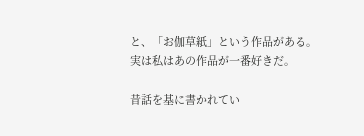と、「お伽草紙」という作品がある。実は私はあの作品が一番好きだ。

昔話を基に書かれてい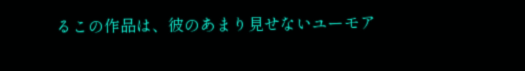るこの作品は、彼のあまり見せないユーモア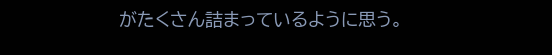がたくさん詰まっているように思う。